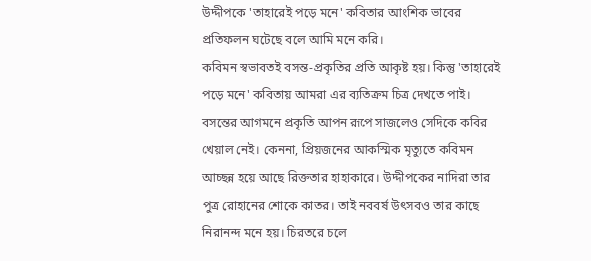উদ্দীপকে 'তাহারেই পড়ে মনে' কবিতার আংশিক ভাবের প্রতিফলন ঘটেছে বলে আমি মনে করি।
কবিমন স্বভাবতই বসন্ত-প্রকৃতির প্রতি আকৃষ্ট হয়। কিন্তু 'তাহারেই পড়ে মনে' কবিতায় আমরা এর ব্যতিক্রম চিত্র দেখতে পাই। বসন্তের আগমনে প্রকৃতি আপন রূপে সাজলেও সেদিকে কবির খেয়াল নেই। কেননা, প্রিয়জনের আকস্মিক মৃত্যুতে কবিমন আচ্ছন্ন হয়ে আছে রিক্ততার হাহাকারে। উদ্দীপকের নাদিরা তার পুত্র রোহানের শোকে কাতর। তাই নববর্ষ উৎসবও তার কাছে নিরানন্দ মনে হয়। চিরতরে চলে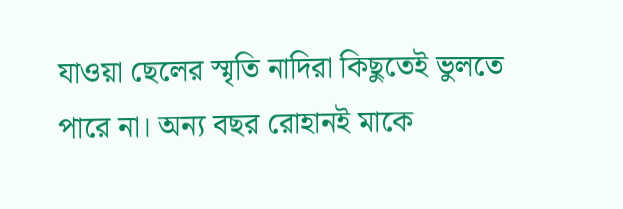যাওয়া ছেলের স্মৃতি নাদিরা কিছুতেই ভুলতে পারে না। অন্য বছর রোহানই মাকে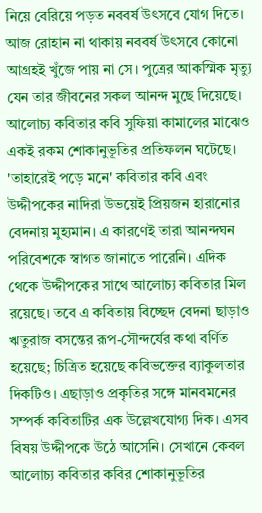নিয়ে বেরিয়ে পড়ত নববর্ষ উৎসবে যোগ দিতে। আজ রোহান না থাকায় নববর্ষ উৎসবে কোনো আগ্রহই খুঁজে পায় না সে। পুত্রের আকস্মিক মৃত্যু যেন তার জীবনের সকল আনন্দ মুছে দিয়েছে। আলোচ্য কবিতার কবি সুফিয়া কামালের মাঝেও একই রকম শোকানুভূতির প্রতিফলন ঘটেছে।
'তাহারেই পড়ে মনে' কবিতার কবি এবং উদ্দীপকের নাদিরা উভয়েই প্রিয়জন হারানোর বেদনায় মুহ্যমান। এ কারণেই তারা আনন্দঘন পরিবেশকে স্বাগত জানাতে পারেনি। এদিক থেকে উদ্দীপকের সাথে আলোচ্য কবিতার মিল রয়েছে। তবে এ কবিতায় বিচ্ছেদ বেদনা ছাড়াও ঋতুরাজ বসন্তের রূপ-সৌন্দর্যের কথা বর্ণিত হয়েছে; চিত্রিত হয়েছে কবিভক্তের ব্যাকুলতার দিকটিও। এছাড়াও প্রকৃতির সঙ্গে মানবমনের সম্পর্ক কবিতাটির এক উল্লেখযোগ্য দিক। এসব বিষয় উদ্দীপকে উঠে আসেনি। সেখানে কেবল আলোচ্য কবিতার কবির শোকানুভূতির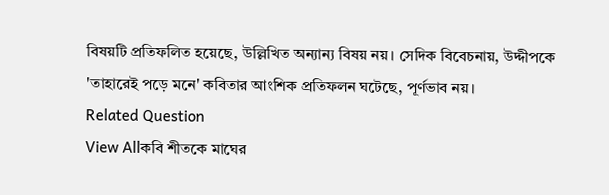বিষয়টি প্রতিফলিত হয়েছে, উল্লিখিত অন্যান্য বিষয় নয়। সেদিক বিবেচনায়, উদ্দীপকে 'তাহারেই পড়ে মনে' কবিতার আংশিক প্রতিফলন ঘটেছে, পূর্ণভাব নয়।
Related Question
View Allকবি শীতকে মাঘের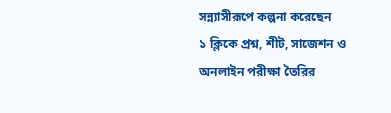সন্ন্যাসীরূপে কল্পনা করেছেন
১ ক্লিকে প্রশ্ন, শীট, সাজেশন ও
অনলাইন পরীক্ষা তৈরির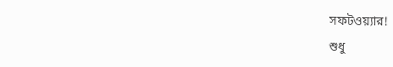সফটওয়্যার!
শুধু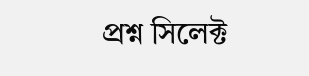প্রশ্ন সিলেক্ট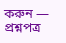করুন — প্রশ্নপত্র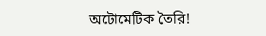অটোমেটিক তৈরি!